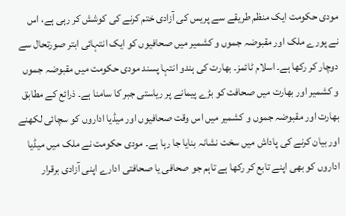مودی حکومت ایک منظم طریقے سے پریس کی آزادی ختم کرنے کی کوشش کر رہی ہے، اس نے پورے ملک اور مقبوضہ جموں و کشمیر میں صحافیوں کو ایک انتہائی ابتر صورتحال سے دوچار کر رکھا ہے۔ اسلام ٹائمز۔ بھارت کی ہندو انتہا پسند مودی حکومت میں مقبوضہ جموں و کشمیر اور بھارت میں صحافت کو بڑے پیمانے پر ریاستی جبر کا سامنا ہے۔ ذرائع کے مطابق بھارت اور مقبوضہ جموں و کشمیر میں اس وقت صحافیوں اور میڈیا اداروں کو سچائی لکھنے اور بیان کرنے کی پاداش میں سخت نشانہ بنایا جا رہا ہے۔ مودی حکومت نے ملک میں میڈیا اداروں کو بھی اپنے تابع کر رکھا ہے تاہم جو صحافی یا صحافتی ادارے اپنی آزادی برقرار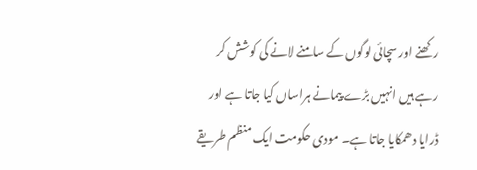رکھنے اور سچائی لوگوں کے سامنے لانے کی کوشش کر رہے ہیں انہیں بڑے پیمانے ہراساں کیا جاتا ہے اور ڈرایا دھمکایا جاتا ہے۔ مودی حکومت ایک منظم طریقے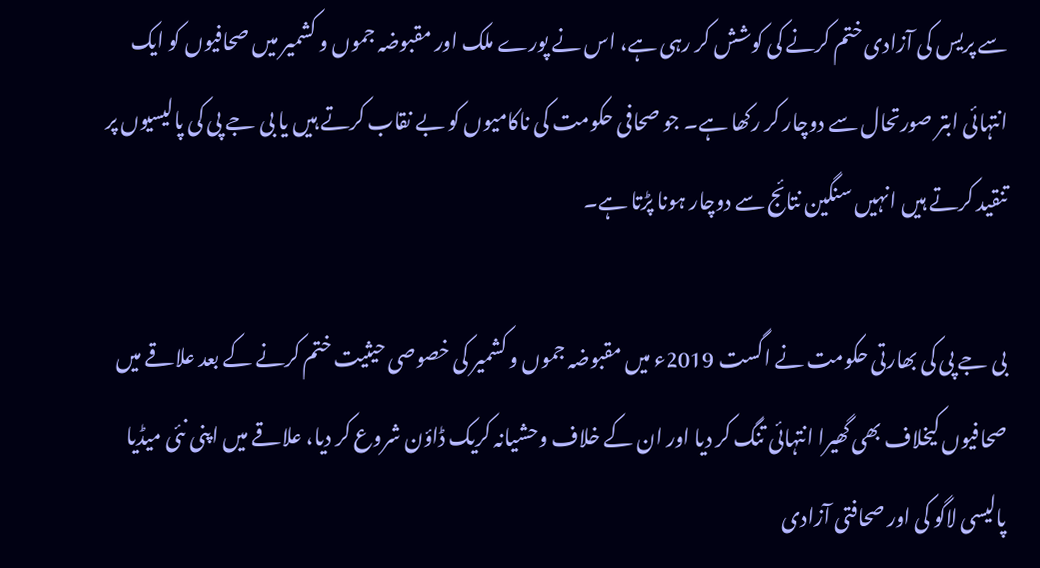سے پریس کی آزادی ختم کرنے کی کوشش کر رہی ہے، اس نے پورے ملک اور مقبوضہ جموں و کشمیر میں صحافیوں کو ایک انتہائی ابتر صورتحال سے دوچار کر رکھا ہے۔ جو صحافی حکومت کی ناکامیوں کو بے نقاب کرتے ہیں یا بی جے پی کی پالیسیوں پر تنقید کرتے ہیں انہیں سنگین نتائج سے دوچار ہونا پڑتا ہے۔

بی جے پی کی بھارتی حکومت نے اگست 2019ء میں مقبوضہ جموں و کشمیر کی خصوصی حیثیت ختم کرنے کے بعد علاقے میں صحافیوں کیخلاف بھی گھیرا انتہائی تنگ کر دیا اور ان کے خلاف وحشیانہ کریک ڈاؤن شروع کر دیا، علاقے میں اپنی نئی میڈیا پالیسی لاگو کی اور صحافتی آزادی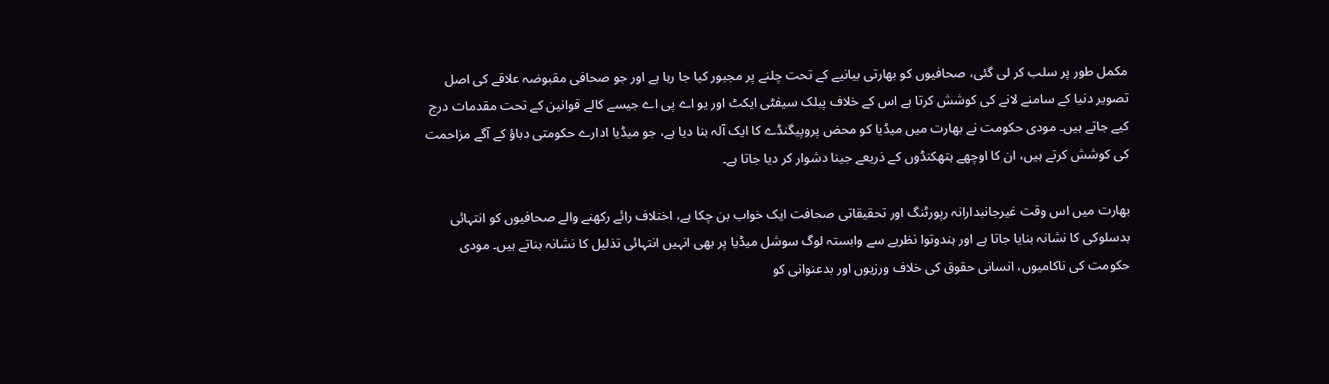مکمل طور پر سلب کر لی گئی، صحافیوں کو بھارتی بیانیے کے تحت چلنے پر مجبور کیا جا رہا ہے اور جو صحافی مقبوضہ علاقے کی اصل تصویر دنیا کے سامنے لانے کی کوشش کرتا ہے اس کے خلاف پبلک سیفٹی ایکٹ اور یو اے پی اے جیسے کالے قوانین کے تحت مقدمات درج کیے جاتے ہیں۔ مودی حکومت نے بھارت میں میڈیا کو محض پروپیگنڈے کا ایک آلہ بنا دیا ہے، جو میڈیا ادارے حکومتی دباؤ کے آگے مزاحمت کی کوشش کرتے ہیں، ان کا اوچھے ہتھکنڈوں کے ذریعے جینا دشوار کر دیا جاتا ہے۔

بھارت میں اس وقت غیرجانبدارانہ رپورٹنگ اور تحقیقاتی صحافت ایک خواب بن چکا ہے، اختلاف رائے رکھنے والے صحافیوں کو انتہائی بدسلوکی کا نشانہ بنایا جاتا ہے اور ہندوتوا نظریے سے وابستہ لوگ سوشل میڈیا پر بھی انہیں انتہائی تذلیل کا نشانہ بناتے ہیں۔ مودی حکومت کی ناکامیوں، انسانی حقوق کی خلاف ورزیوں اور بدعنوانی کو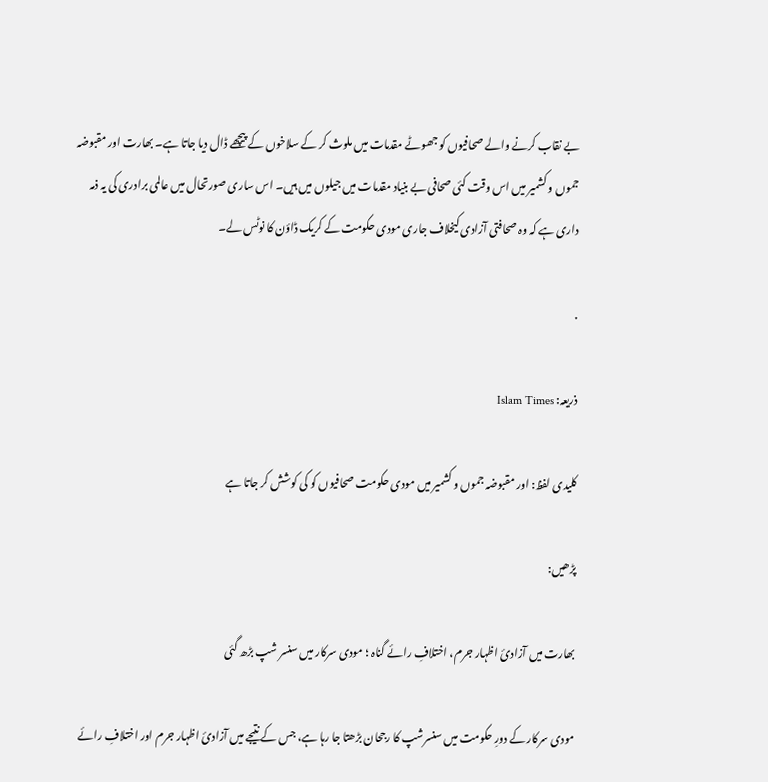بے نقاب کرنے والے صحافیوں کو جھوٹے مقدمات میں ملوث کر کے سلاخوں کے پیچھے ڈال دیا جاتا ہے۔ بھارت اور مقبوضہ جموں و کشمیر میں اس وقت کئی صحافی بے بنیاد مقدمات میں جیلوں میں ہیں۔ اس ساری صورتحال میں عالمی برادری کی یہ ذمہ داری ہے کہ وہ صحافتی آزادی کیخلاف جاری مودی حکومت کے کریک ڈاؤن کا نوٹس لے۔

.

ذریعہ: Islam Times

کلیدی لفظ: اور مقبوضہ جموں و کشمیر میں مودی حکومت صحافیوں کو کی کوشش کر جاتا ہے

پڑھیں:

بھارت میں آزادیٔ اظہار جرم، اختلافِ رائے گناہ ؛ مودی سرکار میں سنسر شپ بڑھ گئی

مودی سرکار کے دورِ حکومت میں سنسرشپ کا رجحان بڑھتا جا رہا ہے، جس کے نتیجے میں آزادیٔ اظہار جرم اور اختلافِ رائے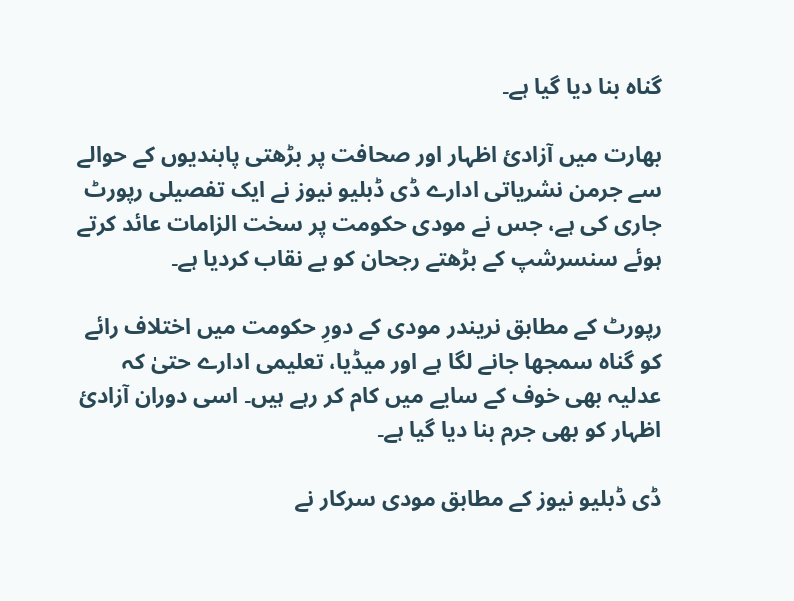گناہ بنا دیا گیا ہے۔

بھارت میں آزادیٔ اظہار اور صحافت پر بڑھتی پابندیوں کے حوالے سے جرمن نشریاتی ادارے ڈی ڈبلیو نیوز نے ایک تفصیلی رپورٹ جاری کی ہے، جس نے مودی حکومت پر سخت الزامات عائد کرتے ہوئے سنسرشپ کے بڑھتے رجحان کو بے نقاب کردیا ہے۔

رپورٹ کے مطابق نریندر مودی کے دورِ حکومت میں اختلاف رائے کو گناہ سمجھا جانے لگا ہے اور میڈیا، تعلیمی ادارے حتیٰ کہ عدلیہ بھی خوف کے سایے میں کام کر رہے ہیں۔ اسی دوران آزادیٔ اظہار کو بھی جرم بنا دیا گیا ہے۔

ڈی ڈبلیو نیوز کے مطابق مودی سرکار نے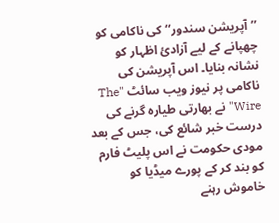’’آپریشن سندور‘‘کی ناکامی کو چھپانے کے لیے آزادیٔ اظہار کو نشانہ بنایا۔ اس آپریشن کی ناکامی پر نیوز ویب سائٹ "The Wire" نے بھارتی طیارہ گرنے کی درست خبر شائع کی، جس کے بعد مودی حکومت نے اس پلیٹ فارم کو بند کر کے پورے میڈیا کو خاموش رہنے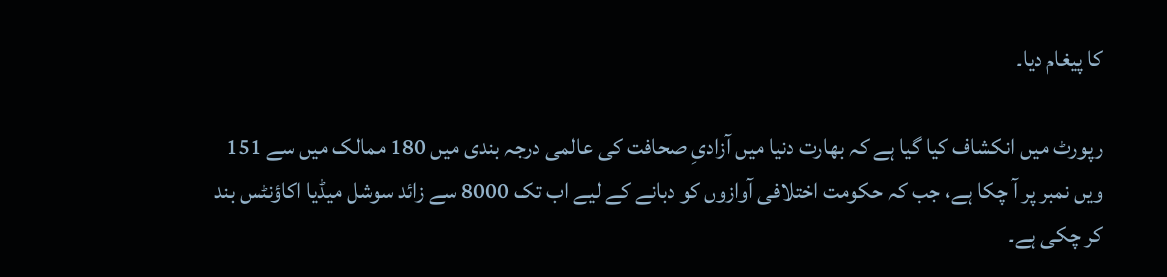کا پیغام دیا۔

رپورٹ میں انکشاف کیا گیا ہے کہ بھارت دنیا میں آزادیِ صحافت کی عالمی درجہ بندی میں 180 ممالک میں سے 151 ویں نمبر پر آ چکا ہے، جب کہ حکومت اختلافی آوازوں کو دبانے کے لیے اب تک 8000 سے زائد سوشل میڈیا اکاؤنٹس بند کر چکی ہے۔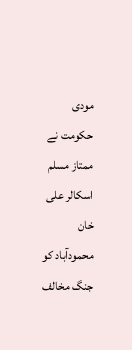مودی حکومت نے ممتاز مسلم اسکالر علی خان محمودآباد کو جنگ مخالف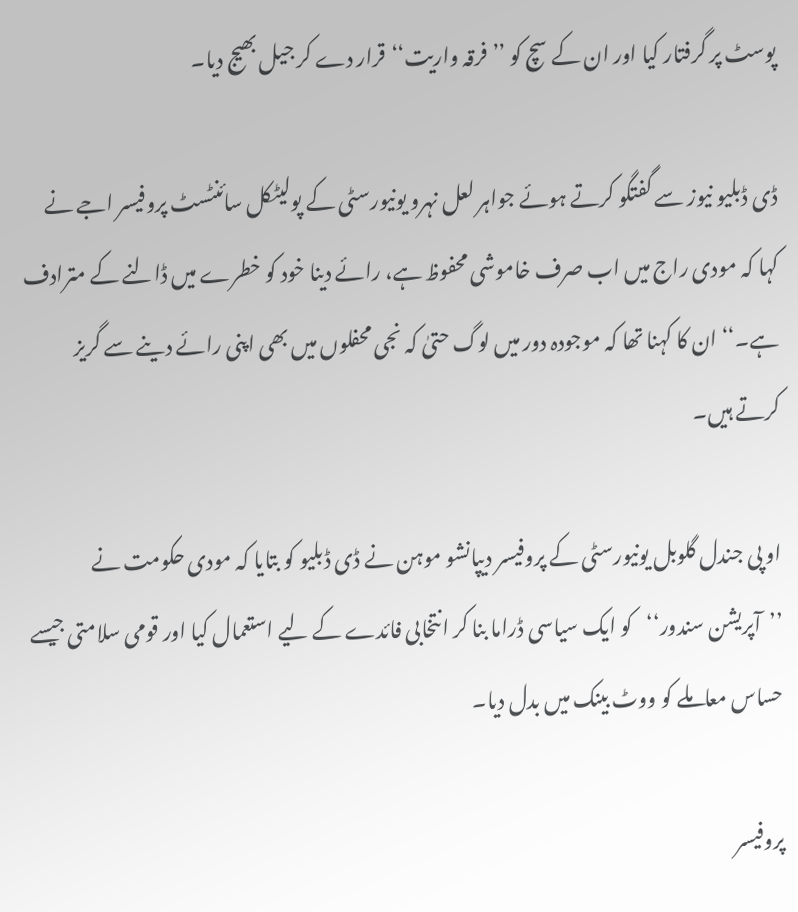پوسٹ پر گرفتار کیا اور ان کے سچ کو ’’فرقہ واریت‘‘قرار دے کر جیل بھیج دیا۔

ڈی ڈبلیو نیوز سے گفتگو کرتے ہوئے جواہر لعل نہرو یونیورسٹی کے پولیٹکل سائنٹسٹ پروفیسر اجے نے کہا کہ مودی راج میں اب صرف خاموشی محفوظ ہے، رائے دینا خود کو خطرے میں ڈالنے کے مترادف ہے۔‘‘ ان کا کہنا تھا کہ موجودہ دور میں لوگ حتیٰ کہ نجی محفلوں میں بھی اپنی رائے دینے سے گریز کرتے ہیں۔

او پی جندل گلوبل یونیورسٹی کے پروفیسر دیپانشو موہن نے ڈی ڈبلیو کو بتایا کہ مودی حکومت نے ’’آپریشن سندور‘‘کو ایک سیاسی ڈراما بنا کر انتخابی فائدے کے لیے استعمال کیا اور قومی سلامتی جیسے حساس معاملے کو ووٹ بینک میں بدل دیا۔

پروفیسر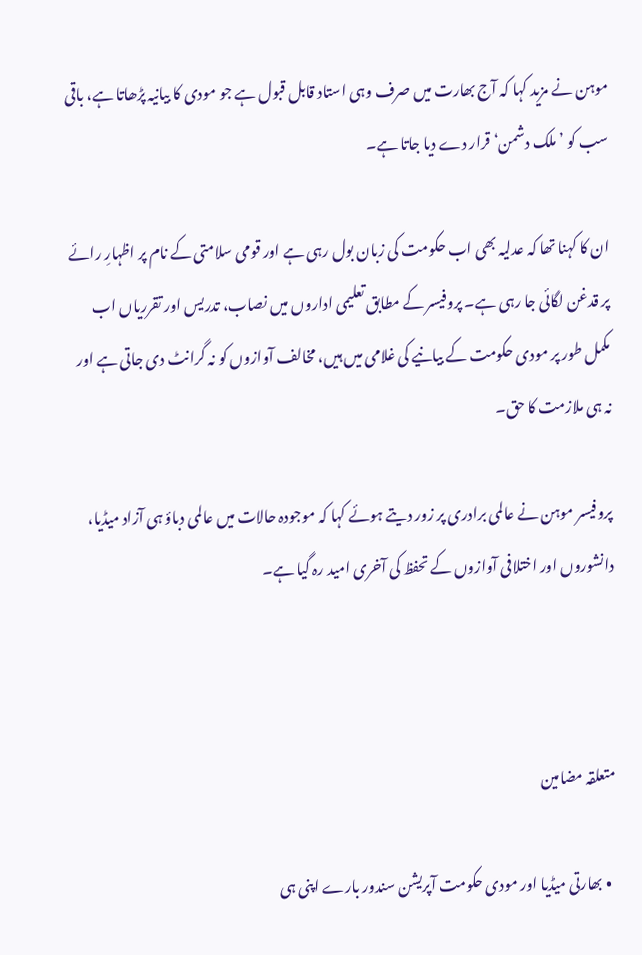موہن نے مزید کہا کہ آج بھارت میں صرف وہی استاد قابل قبول ہے جو مودی کا بیانیہ پڑھاتا ہے، باقی سب کو ’ملک دشمن‘ قرار دے دیا جاتا ہے۔

ان کا کہنا تھا کہ عدلیہ بھی اب حکومت کی زبان بول رہی ہے اور قومی سلامتی کے نام پر اظہارِ رائے پر قدغن لگائی جا رہی ہے۔ پروفیسر کے مطابق تعلیمی اداروں میں نصاب، تدریس اور تقرریاں اب مکمل طور پر مودی حکومت کے بیانیے کی غلامی میں ہیں، مخالف آوازوں کو نہ گرانٹ دی جاتی ہے اور نہ ہی ملازمت کا حق۔

پروفیسر موہن نے عالمی برادری پر زور دیتے ہوئے کہا کہ موجودہ حالات میں عالمی دباؤ ہی آزاد میڈیا، دانشوروں اور اختلافی آوازوں کے تحفظ کی آخری امید رہ گیا ہے۔



متعلقہ مضامین

  • بھارتی میڈیا اور مودی حکومت آپریشن سندور بارے اپنی ہی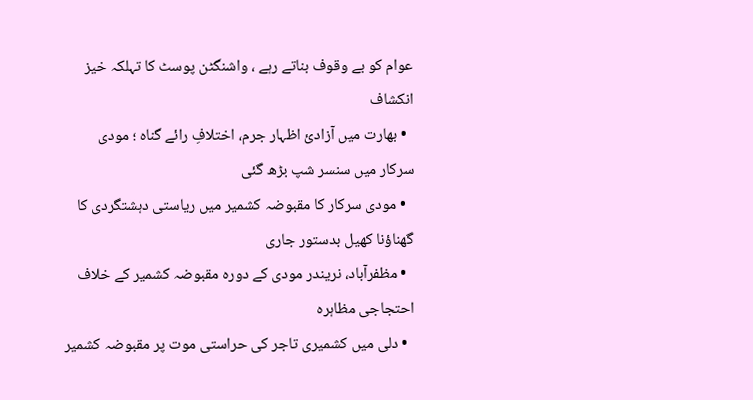عوام کو بے وقوف بناتے رہے ، واشنگٹن پوسٹ کا تہلکہ خیز انکشاف
  • بھارت میں آزادیٔ اظہار جرم، اختلافِ رائے گناہ ؛ مودی سرکار میں سنسر شپ بڑھ گئی
  • مودی سرکار کا مقبوضہ کشمیر میں ریاستی دہشتگردی کا گھناؤنا کھیل بدستور جاری
  • مظفرآباد، نریندر مودی کے دورہ مقبوضہ کشمیر کے خلاف احتجاجی مظاہرہ
  • دلی میں کشمیری تاجر کی حراستی موت پر مقبوضہ کشمیر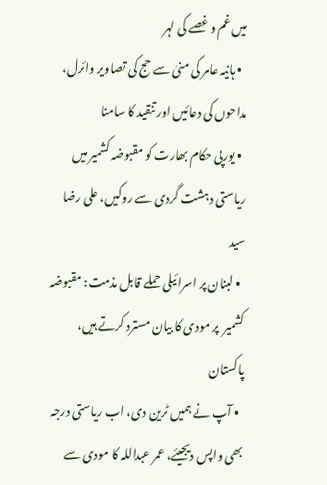میں غم و غصے کی لہر
  • ہانیہ عامر کی منیٰ سے حج کی تصاویر وائرل، مداحوں کی دعائیں اور تنقید کا سامنا
  • یورپی حکام بھارت کو مقبوضہ کشمیر میں ریاستی دہشت گردی سے روکیں، علی رضا سید
  • لبنان پر اسرائیلی حملے قابل مذمت: مقبوضہ کشمیر  پر مودی کا بیان مسترد کرتے ہیں، پاکستان
  • آپ نے ہمیں ٹرین دی، اب ریاستی درجہ بھی واپس دیجیئے، عمر عبداللہ کا مودی سے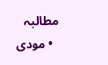مطالبہ
  • مودی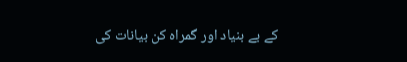کے بے بنیاد اور گمراہ کن بیانات کی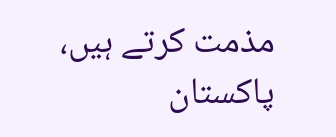مذمت کرتے ہیں، پاکستان